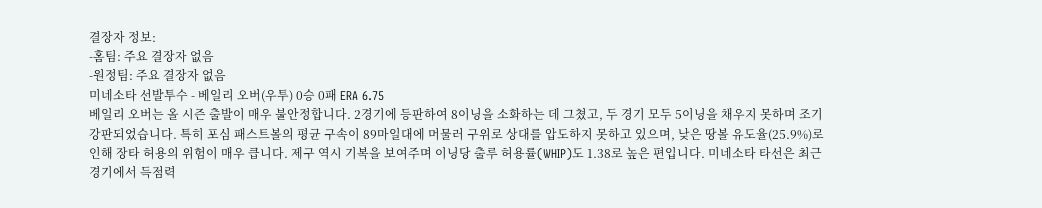결장자 정보:
-홈팀: 주요 결장자 없음
-원정팀: 주요 결장자 없음
미네소타 선발투수 - 베일리 오버(우투) 0승 0패 ERA 6.75
베일리 오버는 올 시즌 출발이 매우 불안정합니다. 2경기에 등판하여 8이닝을 소화하는 데 그쳤고, 두 경기 모두 5이닝을 채우지 못하며 조기 강판되었습니다. 특히 포심 패스트볼의 평균 구속이 89마일대에 머물러 구위로 상대를 압도하지 못하고 있으며, 낮은 땅볼 유도율(25.9%)로 인해 장타 허용의 위험이 매우 큽니다. 제구 역시 기복을 보여주며 이닝당 출루 허용률(WHIP)도 1.38로 높은 편입니다. 미네소타 타선은 최근 경기에서 득점력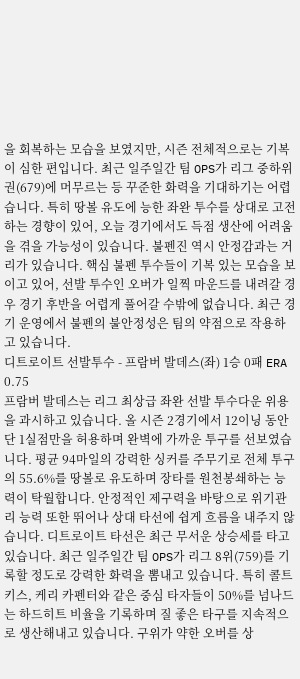을 회복하는 모습을 보였지만, 시즌 전체적으로는 기복이 심한 편입니다. 최근 일주일간 팀 OPS가 리그 중하위권(679)에 머무르는 등 꾸준한 화력을 기대하기는 어렵습니다. 특히 땅볼 유도에 능한 좌완 투수를 상대로 고전하는 경향이 있어, 오늘 경기에서도 득점 생산에 어려움을 겪을 가능성이 있습니다. 불펜진 역시 안정감과는 거리가 있습니다. 핵심 불펜 투수들이 기복 있는 모습을 보이고 있어, 선발 투수인 오버가 일찍 마운드를 내려갈 경우 경기 후반을 어렵게 풀어갈 수밖에 없습니다. 최근 경기 운영에서 불펜의 불안정성은 팀의 약점으로 작용하고 있습니다.
디트로이트 선발투수 - 프람버 발데스(좌) 1승 0패 ERA 0.75
프람버 발데스는 리그 최상급 좌완 선발 투수다운 위용을 과시하고 있습니다. 올 시즌 2경기에서 12이닝 동안 단 1실점만을 허용하며 완벽에 가까운 투구를 선보였습니다. 평균 94마일의 강력한 싱커를 주무기로 전체 투구의 55.6%를 땅볼로 유도하며 장타를 원천봉쇄하는 능력이 탁월합니다. 안정적인 제구력을 바탕으로 위기관리 능력 또한 뛰어나 상대 타선에 쉽게 흐름을 내주지 않습니다. 디트로이트 타선은 최근 무서운 상승세를 타고 있습니다. 최근 일주일간 팀 OPS가 리그 8위(759)를 기록할 정도로 강력한 화력을 뽐내고 있습니다. 특히 콜트 키스, 케리 카펜터와 같은 중심 타자들이 50%를 넘나드는 하드히트 비율을 기록하며 질 좋은 타구를 지속적으로 생산해내고 있습니다. 구위가 약한 오버를 상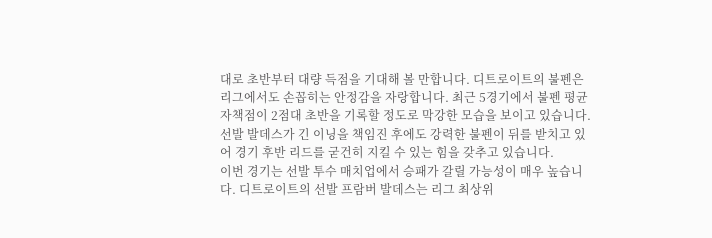대로 초반부터 대량 득점을 기대해 볼 만합니다. 디트로이트의 불펜은 리그에서도 손꼽히는 안정감을 자랑합니다. 최근 5경기에서 불펜 평균자책점이 2점대 초반을 기록할 정도로 막강한 모습을 보이고 있습니다. 선발 발데스가 긴 이닝을 책임진 후에도 강력한 불펜이 뒤를 받치고 있어 경기 후반 리드를 굳건히 지킬 수 있는 힘을 갖추고 있습니다.
이번 경기는 선발 투수 매치업에서 승패가 갈릴 가능성이 매우 높습니다. 디트로이트의 선발 프람버 발데스는 리그 최상위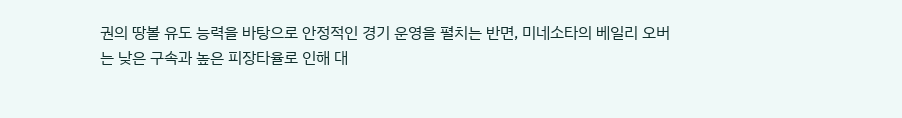권의 땅볼 유도 능력을 바탕으로 안정적인 경기 운영을 펼치는 반면, 미네소타의 베일리 오버는 낮은 구속과 높은 피장타율로 인해 대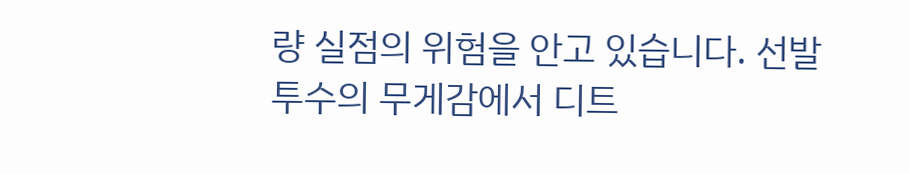량 실점의 위험을 안고 있습니다. 선발 투수의 무게감에서 디트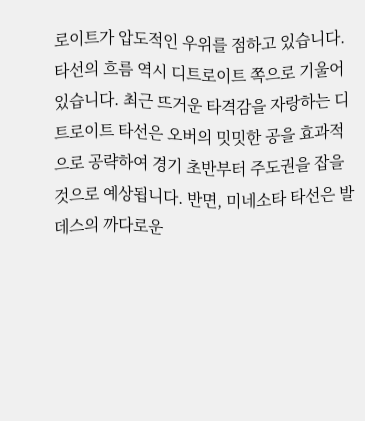로이트가 압도적인 우위를 점하고 있습니다. 타선의 흐름 역시 디트로이트 쪽으로 기울어 있습니다. 최근 뜨거운 타격감을 자랑하는 디트로이트 타선은 오버의 밋밋한 공을 효과적으로 공략하여 경기 초반부터 주도권을 잡을 것으로 예상됩니다. 반면, 미네소타 타선은 발데스의 까다로운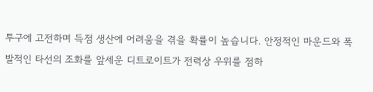투구에 고전하며 득점 생산에 어려움을 겪을 확률이 높습니다. 안정적인 마운드와 폭발적인 타선의 조화를 앞세운 디트로이트가 전력상 우위를 점하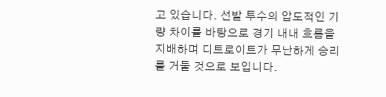고 있습니다. 선발 투수의 압도적인 기량 차이를 바탕으로 경기 내내 흐름을 지배하며 디트로이트가 무난하게 승리를 거둘 것으로 보입니다.